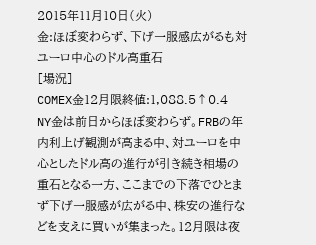2015年11月10日(火)
金:ほぼ変わらず、下げ一服感広がるも対ユーロ中心のドル高重石
[場況]
COMEX金12月限終値:1,088.5↑0.4
NY金は前日からほぼ変わらず。FRBの年内利上げ観測が高まる中、対ユーロを中心としたドル高の進行が引き続き相場の重石となる一方、ここまでの下落でひとまず下げ一服感が広がる中、株安の進行などを支えに買いが集まった。12月限は夜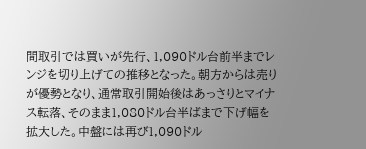間取引では買いが先行、1,090ドル台前半までレンジを切り上げての推移となった。朝方からは売りが優勢となり、通常取引開始後はあっさりとマイナス転落、そのまま1,080ドル台半ばまで下げ幅を拡大した。中盤には再び1,090ドル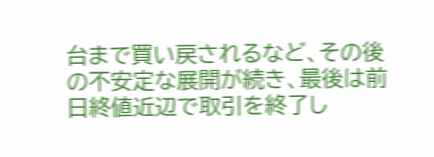台まで買い戻されるなど、その後の不安定な展開が続き、最後は前日終値近辺で取引を終了し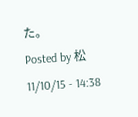た。
Posted by 松 11/10/15 - 14:38